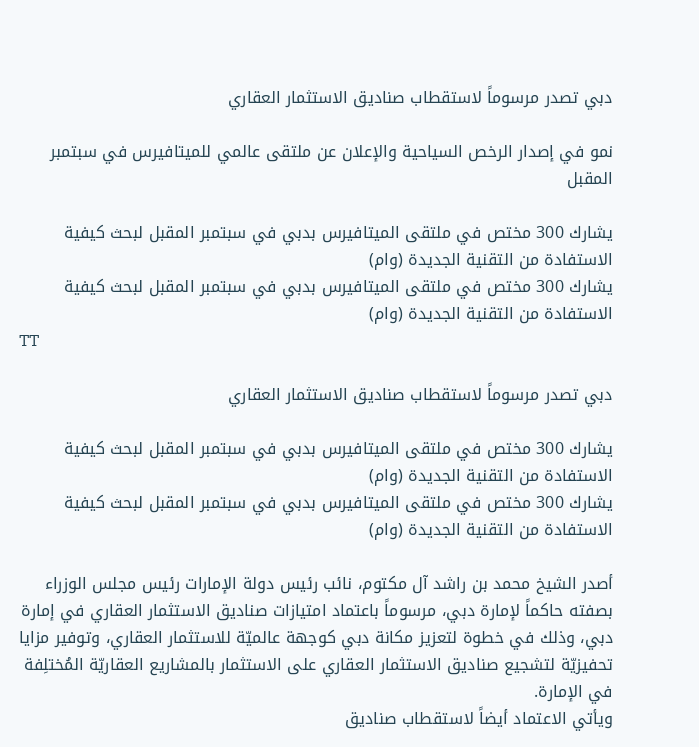دبي تصدر مرسوماً لاستقطاب صناديق الاستثمار العقاري

نمو في إصدار الرخص السياحية والإعلان عن ملتقى عالمي للميتافيرس في سبتمبر المقبل

يشارك 300 مختص في ملتقى الميتافيرس بدبي في سبتمبر المقبل لبحث كيفية الاستفادة من التقنية الجديدة (وام)
يشارك 300 مختص في ملتقى الميتافيرس بدبي في سبتمبر المقبل لبحث كيفية الاستفادة من التقنية الجديدة (وام)
TT

دبي تصدر مرسوماً لاستقطاب صناديق الاستثمار العقاري

يشارك 300 مختص في ملتقى الميتافيرس بدبي في سبتمبر المقبل لبحث كيفية الاستفادة من التقنية الجديدة (وام)
يشارك 300 مختص في ملتقى الميتافيرس بدبي في سبتمبر المقبل لبحث كيفية الاستفادة من التقنية الجديدة (وام)

أصدر الشيخ محمد بن راشد آل مكتوم، نائب رئيس دولة الإمارات رئيس مجلس الوزراء بصفته حاكماً لإمارة دبي، مرسوماً باعتماد امتيازات صناديق الاستثمار العقاري في إمارة دبي، وذلك في خطوة لتعزيز مكانة دبي كوجهة عالميّة للاستثمار العقاري، وتوفير مزايا تحفيزيّة لتشجيع صناديق الاستثمار العقاري على الاستثمار بالمشاريع العقاريّة المُختلِفة في الإمارة.
ويأتي الاعتماد أيضاً لاستقطاب صناديق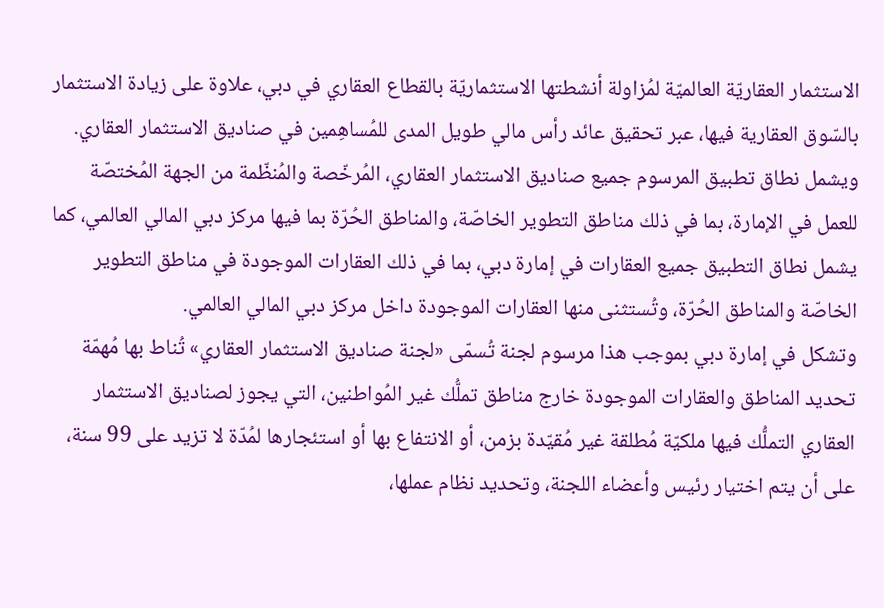الاستثمار العقاريّة العالميّة لمُزاولة أنشطتها الاستثماريّة بالقطاع العقاري في دبي، علاوة على زيادة الاستثمار بالسّوق العقارية فيها، عبر تحقيق عائد رأس مالي طويل المدى للمُساهِمين في صناديق الاستثمار العقاري.
ويشمل نطاق تطبيق المرسوم جميع صناديق الاستثمار العقاري، المُرخّصة والمُنظّمة من الجهة المُختصّة للعمل في الإمارة، بما في ذلك مناطق التطوير الخاصّة، والمناطق الحُرّة بما فيها مركز دبي المالي العالمي، كما يشمل نطاق التطبيق جميع العقارات في إمارة دبي، بما في ذلك العقارات الموجودة في مناطق التطوير الخاصّة والمناطق الحُرّة، وتُستثنى منها العقارات الموجودة داخل مركز دبي المالي العالمي.
وتشكل في إمارة دبي بموجب هذا مرسوم لجنة تُسمّى «لجنة صناديق الاستثمار العقاري» تُناط بها مُهمّة تحديد المناطق والعقارات الموجودة خارج مناطق تملُّك غير المُواطنين، التي يجوز لصناديق الاستثمار العقاري التملُّك فيها ملكيّة مُطلقة غير مُقيّدة بزمن، أو الانتفاع بها أو استئجارها لمُدّة لا تزيد على 99 سنة، على أن يتم اختيار رئيس وأعضاء اللجنة، وتحديد نظام عملها،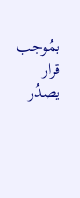بمُوجب قرار يصدُر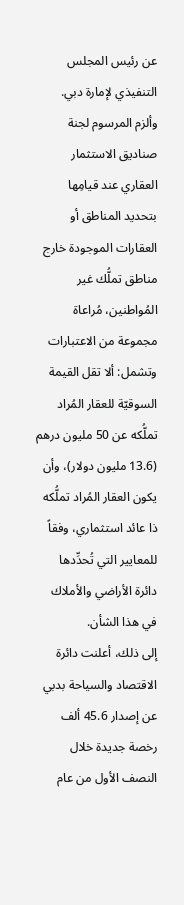عن رئيس المجلس التنفيذي لإمارة دبي.
وألزم المرسوم لجنة صناديق الاستثمار العقاري عند قيامِها بتحديد المناطق أو العقارات الموجودة خارج مناطق تملُّك غير المُواطنين، مُراعاة مجموعة من الاعتبارات وتشمل: ألا تقل القيمة السوقيّة للعقار المُراد تملُّكه عن 50 مليون درهم (13.6 مليون دولار)، وأن يكون العقار المُراد تملُّكه ذا عائد استثماري، وفقاً للمعايير التي تُحدِّدها دائرة الأراضي والأملاك في هذا الشأن.
إلى ذلك، أعلنت دائرة الاقتصاد والسياحة بدبي عن إصدار 45.6 ألف رخصة جديدة خلال النصف الأول من عام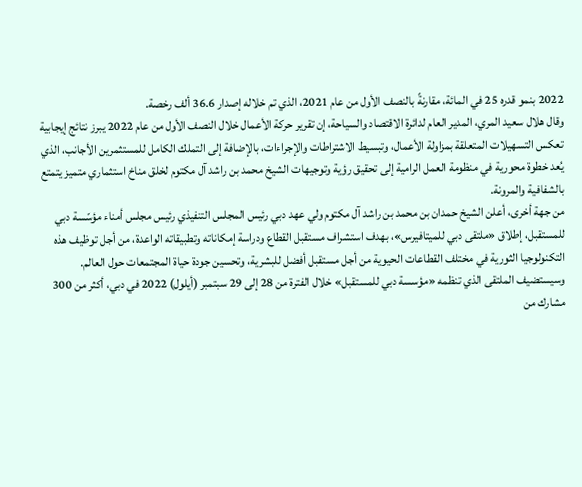2022 بنمو قدره 25 في المائة، مقارنةً بالنصف الأول من عام 2021، الذي تم خلاله إصدار 36.6 ألف رخصة.
وقال هلال سعيد المري، المدير العام لدائرة الاقتصاد والسياحة، إن تقرير حركة الأعمال خلال النصف الأول من عام 2022 يبرز نتائج إيجابية تعكس التسهيلات المتعلقة بمزاولة الأعمال، وتبسيط الاشتراطات والإجراءات، بالإضافة إلى التملك الكامل للمستثمرين الأجانب، الذي يُعد خطوة محورية في منظومة العمل الرامية إلى تحقيق رؤية وتوجيهات الشيخ محمد بن راشد آل مكتوم لخلق مناخ استثماري متميز يتمتع بالشفافية والمرونة.
من جهة أخرى، أعلن الشيخ حمدان بن محمد بن راشد آل مكتوم ولي عهد دبي رئيس المجلس التنفيذي رئيس مجلس أمناء مؤسّسة دبي للمستقبل، إطلاق «ملتقى دبي للميتافيرس»، بهدف استشراف مستقبل القطاع ودراسة إمكاناته وتطبيقاته الواعدة، من أجل توظيف هذه التكنولوجيا الثورية في مختلف القطاعات الحيوية من أجل مستقبل أفضل للبشرية، وتحسين جودة حياة المجتمعات حول العالم.
وسيستضيف الملتقى الذي تنظمه «مؤسسة دبي للمستقبل» خلال الفترة من 28 إلى 29 سبتمبر (أيلول) 2022 في دبي، أكثر من 300 مشارك من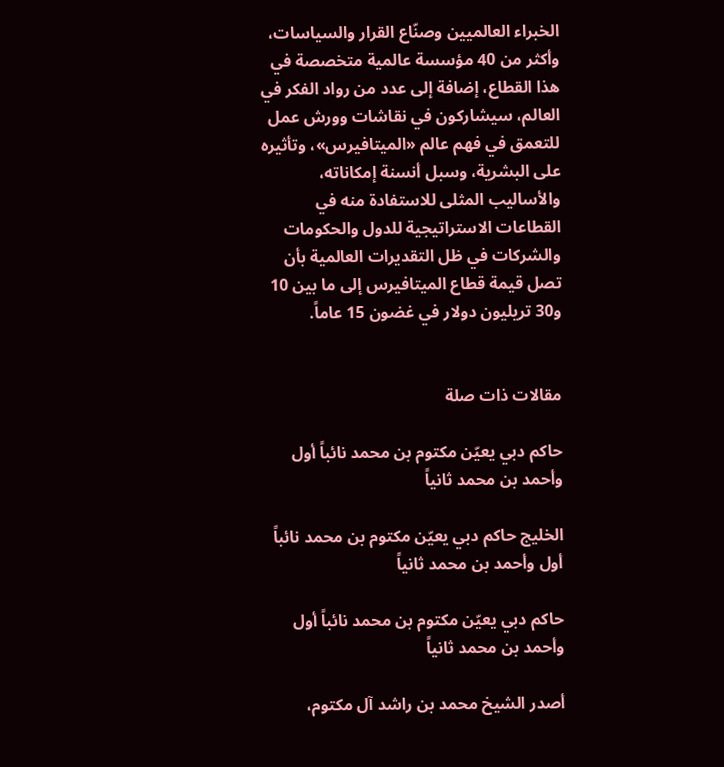الخبراء العالميين وصنّاع القرار والسياسات، وأكثر من 40 مؤسسة عالمية متخصصة في هذا القطاع، إضافة إلى عدد من رواد الفكر في العالم، سيشاركون في نقاشات وورش عمل للتعمق في فهم عالم «الميتافيرس»، وتأثيره على البشرية، وسبل أنسنة إمكاناته، والأساليب المثلى للاستفادة منه في القطاعات الاستراتيجية للدول والحكومات والشركات في ظل التقديرات العالمية بأن تصل قيمة قطاع الميتافيرس إلى ما بين 10 و30 تريليون دولار في غضون 15 عاماً.


مقالات ذات صلة

حاكم دبي يعيّن مكتوم بن محمد نائباً أول وأحمد بن محمد ثانياً

الخليج حاكم دبي يعيّن مكتوم بن محمد نائباً أول وأحمد بن محمد ثانياً

حاكم دبي يعيّن مكتوم بن محمد نائباً أول وأحمد بن محمد ثانياً

أصدر الشيخ محمد بن راشد آل مكتوم،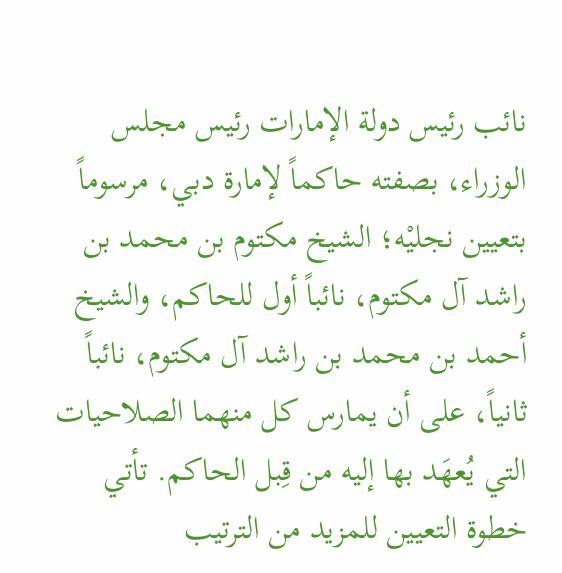نائب رئيس دولة الإمارات رئيس مجلس الوزراء، بصفته حاكماً لإمارة دبي، مرسوماً بتعيين نجليْه؛ الشيخ مكتوم بن محمد بن راشد آل مكتوم، نائباً أول للحاكم، والشيخ أحمد بن محمد بن راشد آل مكتوم، نائباً ثانياً، على أن يمارس كل منهما الصلاحيات التي يُعهَد بها إليه من قِبل الحاكم. تأتي خطوة التعيين للمزيد من الترتيب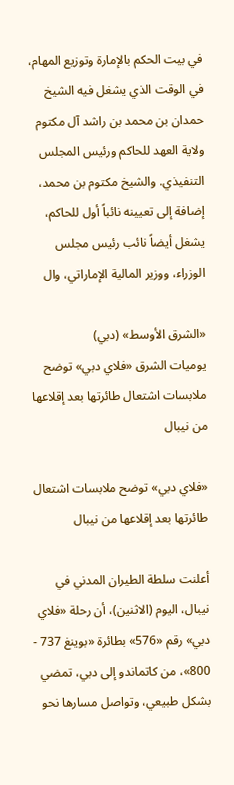في بيت الحكم بالإمارة وتوزيع المهام، في الوقت الذي يشغل فيه الشيخ حمدان بن محمد بن راشد آل مكتوم ولاية العهد للحاكم ورئيس المجلس التنفيذي. والشيخ مكتوم بن محمد، إضافة إلى تعيينه نائباً أول للحاكم، يشغل أيضاً نائب رئيس مجلس الوزراء، ووزير المالية الإماراتي، وال

«الشرق الأوسط» (دبي)
يوميات الشرق «فلاي دبي» توضح ملابسات اشتعال طائرتها بعد إقلاعها من نيبال

«فلاي دبي» توضح ملابسات اشتعال طائرتها بعد إقلاعها من نيبال

أعلنت سلطة الطيران المدني في نيبال، اليوم (الاثنين)، أن رحلة «فلاي دبي» رقم «576» بطائرة «بوينغ 737 - 800»، من كاتماندو إلى دبي، تمضي بشكل طبيعي، وتواصل مسارها نحو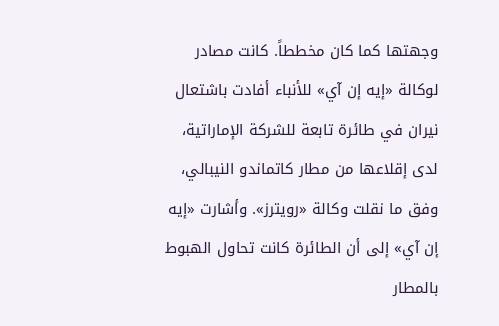وجهتها كما كان مخططاً. كانت مصادر لوكالة «إيه إن آي» للأنباء أفادت باشتعال نيران في طائرة تابعة للشركة الإماراتية، لدى إقلاعها من مطار كاتماندو النيبالي، وفق ما نقلت وكالة «رويترز». وأشارت «إيه إن آي» إلى أن الطائرة كانت تحاول الهبوط بالمطار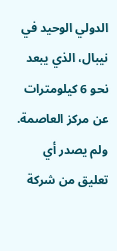الدولي الوحيد في نيبال، الذي يبعد نحو 6 كيلومترات عن مركز العاصمة. ولم يصدر أي تعليق من شركة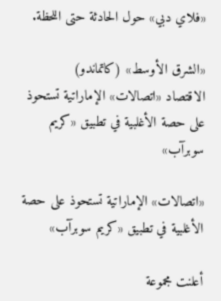«فلاي دبي» حول الحادثة حتى اللحظة.

«الشرق الأوسط» (كاتماندو)
الاقتصاد «اتصالات» الإماراتية تستحوذ على حصة الأغلبية في تطبيق «كريم سوبرآب»

«اتصالات» الإماراتية تستحوذ على حصة الأغلبية في تطبيق «كريم سوبرآب»

أعلنت مجموعة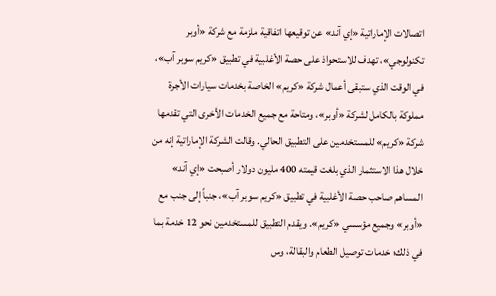اتصالات الإماراتية «إي آند» عن توقيعها اتفاقية ملزمة مع شركة «أوبر تكنولوجي»، تهدف للاستحواذ على حصة الأغلبية في تطبيق «كريم سوبر آب»، في الوقت الذي ستبقى أعمال شركة «كريم» الخاصة بخدمات سيارات الأجرة مملوكة بالكامل لشركة «أوبر»، ومتاحة مع جميع الخدمات الأخرى التي تقدمها شركة «كريم» للمستخدمين على التطبيق الحالي. وقالت الشركة الإماراتية إنه من خلال هذا الاستثمار الذي بلغت قيمته 400 مليون دولار أصبحت «إي آند» المساهم صاحب حصة الأغلبية في تطبيق «كريم سوبر آب»، جنباً إلى جنب مع «أوبر» وجميع مؤسسي «كريم». ويقدم التطبيق للمستخدمين نحو 12 خدمة بما في ذلك؛ خدمات توصيل الطعام والبقالة، وس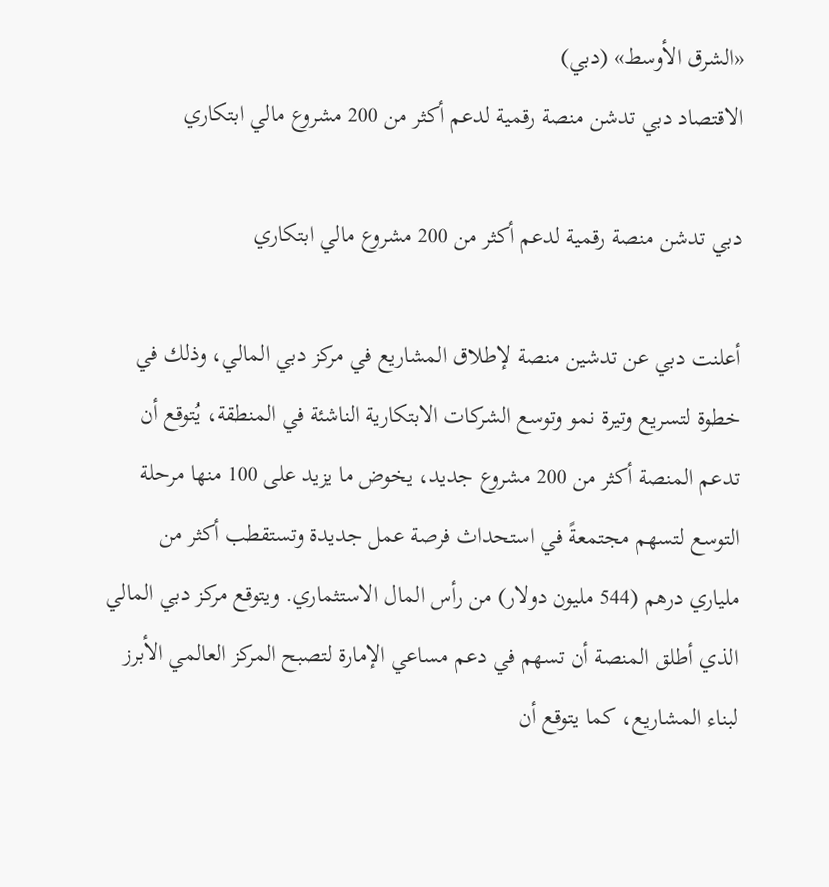«الشرق الأوسط» (دبي)
الاقتصاد دبي تدشن منصة رقمية لدعم أكثر من 200 مشروع مالي ابتكاري

دبي تدشن منصة رقمية لدعم أكثر من 200 مشروع مالي ابتكاري

أعلنت دبي عن تدشين منصة لإطلاق المشاريع في مركز دبي المالي، وذلك في خطوة لتسريع وتيرة نمو وتوسع الشركات الابتكارية الناشئة في المنطقة، يُتوقع أن تدعم المنصة أكثر من 200 مشروع جديد، يخوض ما يزيد على 100 منها مرحلة التوسع لتسهم مجتمعةً في استحداث فرصة عمل جديدة وتستقطب أكثر من ملياري درهم (544 مليون دولار) من رأس المال الاستثماري. ويتوقع مركز دبي المالي الذي أطلق المنصة أن تسهم في دعم مساعي الإمارة لتصبح المركز العالمي الأبرز لبناء المشاريع، كما يتوقع أن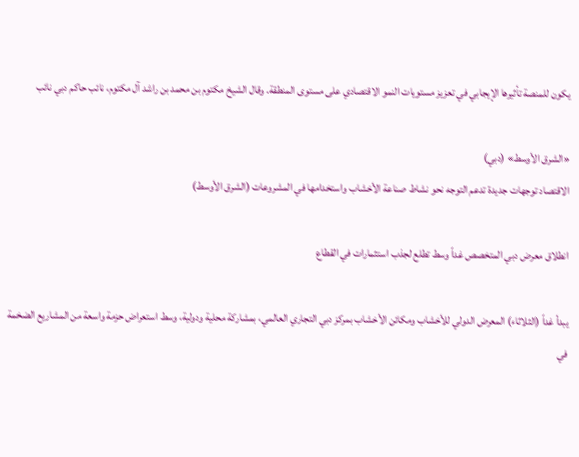يكون للمنصة تأثيرها الإيجابي في تعزيز مستويات النمو الاقتصادي على مستوى المنطقة. وقال الشيخ مكتوم بن محمد بن راشد آل مكتوم، نائب حاكم دبي نائب

«الشرق الأوسط» (دبي)
الاقتصاد توجهات جديدة تدعم التوجه نحو نشاط صناعة الأخشاب واستخدامها في المشروعات (الشرق الأوسط)

انطلاق معرض دبي المتخصص غداً وسط تطلع لجذب استثمارات في القطاع

يبدأ غداً (الثلاثاء) المعرض الدولي للأخشاب ومكائن الأخشاب بمركز دبي التجاري العالمي، بمشاركة محلية ودولية، وسط استعراض حزمة واسعة من المشاريع الضخمة في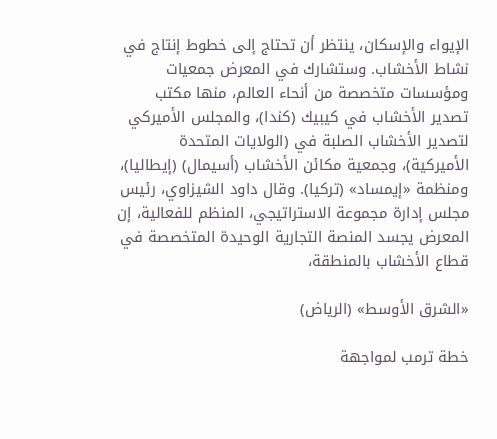الإيواء والإسكان، ينتظر أن تحتاج إلى خطوط إنتاج في نشاط الأخشاب. وستشارك في المعرض جمعيات ومؤسسات متخصصة من أنحاء العالم، منها مكتب تصدير الأخشاب في كيبيك (كندا)، والمجلس الأميركي لتصدير الأخشاب الصلبة في (الولايات المتحدة الأميركية)، وجمعية مكائن الأخشاب (أسيمال) (إيطاليا)، ومنظمة «إيمساد» (تركيا). وقال داود الشيزاوي، رئيس مجلس إدارة مجموعة الاستراتيجي، المنظم للفعالية، إن المعرض يجسد المنصة التجارية الوحيدة المتخصصة في قطاع الأخشاب بالمنطقة،

«الشرق الأوسط» (الرياض)

خطة ترمب لمواجهة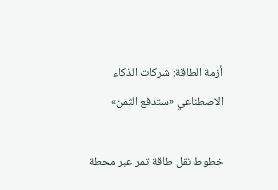أزمة الطاقة: شركات الذكاء الاصطناعي «ستدفع الثمن»

خطوط نقل طاقة تمر عبر محطة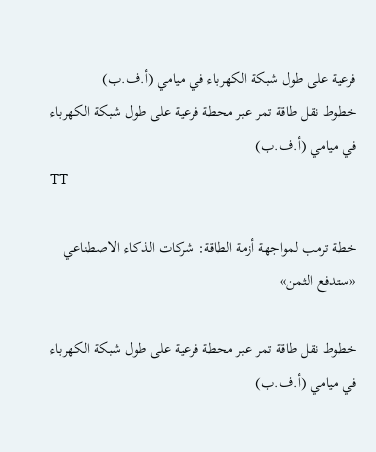فرعية على طول شبكة الكهرباء في ميامي (أ.ف.ب)
خطوط نقل طاقة تمر عبر محطة فرعية على طول شبكة الكهرباء في ميامي (أ.ف.ب)
TT

خطة ترمب لمواجهة أزمة الطاقة: شركات الذكاء الاصطناعي «ستدفع الثمن»

خطوط نقل طاقة تمر عبر محطة فرعية على طول شبكة الكهرباء في ميامي (أ.ف.ب)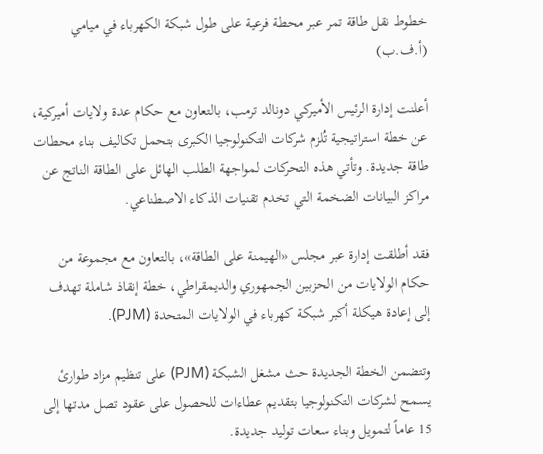خطوط نقل طاقة تمر عبر محطة فرعية على طول شبكة الكهرباء في ميامي (أ.ف.ب)

أعلنت إدارة الرئيس الأميركي دونالد ترمب، بالتعاون مع حكام عدة ولايات أميركية، عن خطة استراتيجية تُلزم شركات التكنولوجيا الكبرى بتحمل تكاليف بناء محطات طاقة جديدة. وتأتي هذه التحركات لمواجهة الطلب الهائل على الطاقة الناتج عن مراكز البيانات الضخمة التي تخدم تقنيات الذكاء الاصطناعي.

فقد أطلقت إدارة عبر مجلس «الهيمنة على الطاقة»، بالتعاون مع مجموعة من حكام الولايات من الحزبين الجمهوري والديمقراطي، خطة إنقاذ شاملة تهدف إلى إعادة هيكلة أكبر شبكة كهرباء في الولايات المتحدة (PJM).

وتتضمن الخطة الجديدة حث مشغل الشبكة (PJM) على تنظيم مزاد طوارئ يسمح لشركات التكنولوجيا بتقديم عطاءات للحصول على عقود تصل مدتها إلى 15 عاماً لتمويل وبناء سعات توليد جديدة.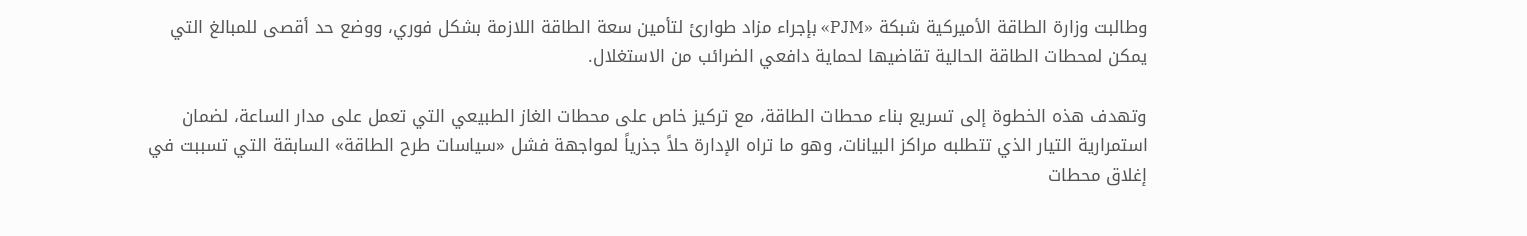وطالبت وزارة الطاقة الأميركية شبكة «PJM» بإجراء مزاد طوارئ لتأمين سعة الطاقة اللازمة بشكل فوري، ووضع حد أقصى للمبالغ التي يمكن لمحطات الطاقة الحالية تقاضيها لحماية دافعي الضرائب من الاستغلال.

وتهدف هذه الخطوة إلى تسريع بناء محطات الطاقة، مع تركيز خاص على محطات الغاز الطبيعي التي تعمل على مدار الساعة، لضمان استمرارية التيار الذي تتطلبه مراكز البيانات، وهو ما تراه الإدارة حلاً جذرياً لمواجهة فشل «سياسات طرح الطاقة» السابقة التي تسببت في إغلاق محطات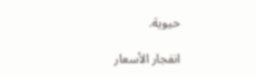حيوية.

انفجار الأسعار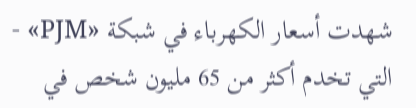شهدت أسعار الكهرباء في شبكة «PJM» - التي تخدم أكثر من 65 مليون شخص في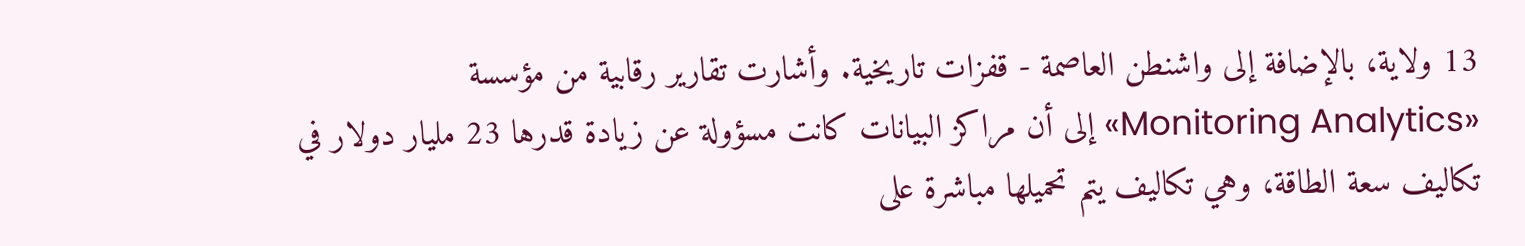13 ولاية، بالإضافة إلى واشنطن العاصمة - قفزات تاريخية. وأشارت تقارير رقابية من مؤسسة «Monitoring Analytics» إلى أن مراكز البيانات كانت مسؤولة عن زيادة قدرها 23 مليار دولار في تكاليف سعة الطاقة، وهي تكاليف يتم تحميلها مباشرة على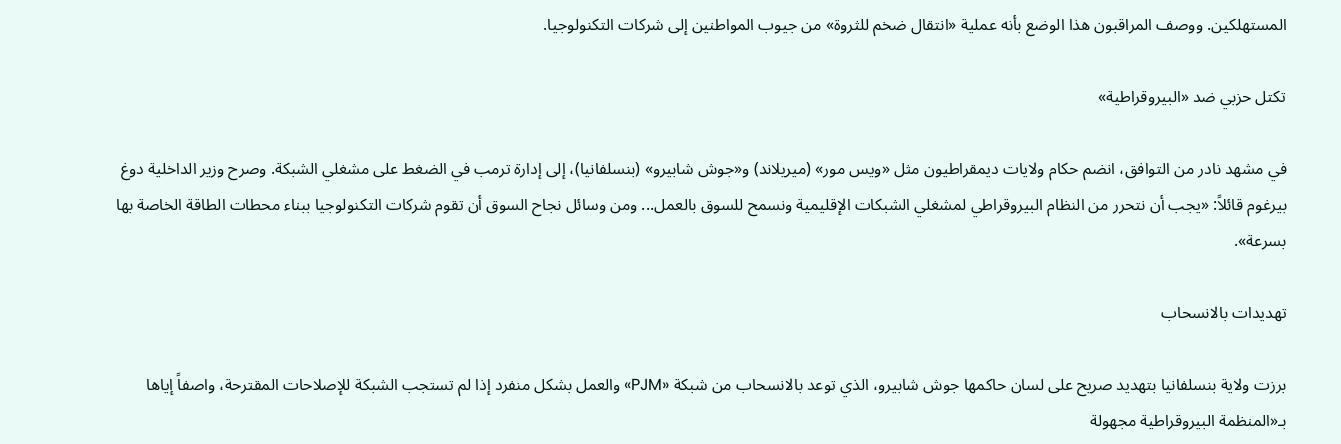المستهلكين. ووصف المراقبون هذا الوضع بأنه عملية «انتقال ضخم للثروة» من جيوب المواطنين إلى شركات التكنولوجيا.

تكتل حزبي ضد «البيروقراطية»

في مشهد نادر من التوافق، انضم حكام ولايات ديمقراطيون مثل «ويس مور» (ميريلاند) و«جوش شابيرو» (بنسلفانيا)، إلى إدارة ترمب في الضغط على مشغلي الشبكة. وصرح وزير الداخلية دوغ بيرغوم قائلاً: «يجب أن نتحرر من النظام البيروقراطي لمشغلي الشبكات الإقليمية ونسمح للسوق بالعمل... ومن وسائل نجاح السوق أن تقوم شركات التكنولوجيا ببناء محطات الطاقة الخاصة بها بسرعة».

تهديدات بالانسحاب

برزت ولاية بنسلفانيا بتهديد صريح على لسان حاكمها جوش شابيرو، الذي توعد بالانسحاب من شبكة «PJM» والعمل بشكل منفرد إذا لم تستجب الشبكة للإصلاحات المقترحة، واصفاً إياها بـ«المنظمة البيروقراطية مجهولة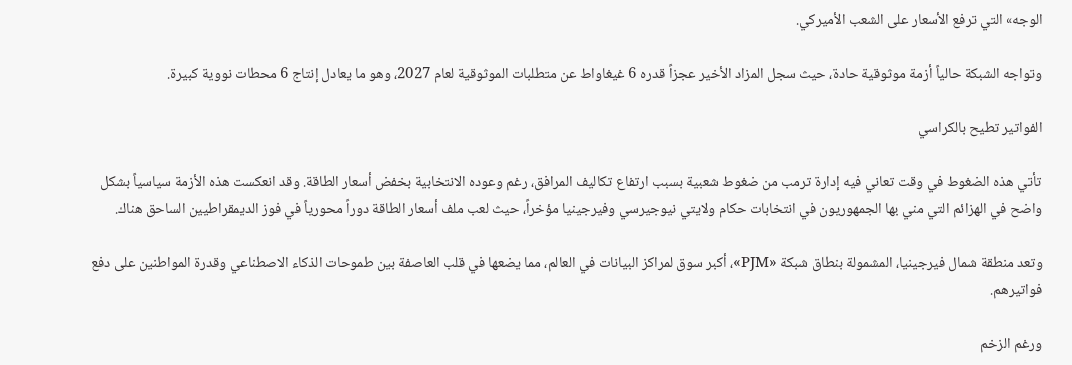الوجه» التي ترفع الأسعار على الشعب الأميركي.

وتواجه الشبكة حالياً أزمة موثوقية حادة، حيث سجل المزاد الأخير عجزاً قدره 6 غيغاواط عن متطلبات الموثوقية لعام 2027، وهو ما يعادل إنتاج 6 محطات نووية كبيرة.

الفواتير تطيح بالكراسي

تأتي هذه الضغوط في وقت تعاني فيه إدارة ترمب من ضغوط شعبية بسبب ارتفاع تكاليف المرافق، رغم وعوده الانتخابية بخفض أسعار الطاقة. وقد انعكست هذه الأزمة سياسياً بشكل واضح في الهزائم التي مني بها الجمهوريون في انتخابات حكام ولايتي نيوجيرسي وفيرجينيا مؤخراً، حيث لعب ملف أسعار الطاقة دوراً محورياً في فوز الديمقراطيين الساحق هناك.

وتعد منطقة شمال فيرجينيا، المشمولة بنطاق شبكة «PJM»، أكبر سوق لمراكز البيانات في العالم، مما يضعها في قلب العاصفة بين طموحات الذكاء الاصطناعي وقدرة المواطنين على دفع فواتيرهم.

ورغم الزخم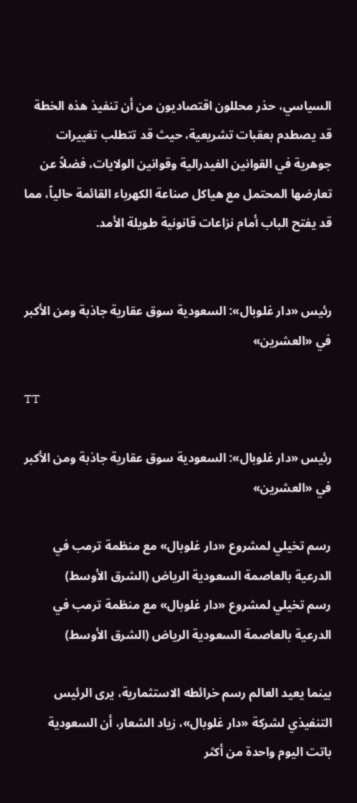السياسي، حذر محللون اقتصاديون من أن تنفيذ هذه الخطة قد يصطدم بعقبات تشريعية، حيث قد تتطلب تغييرات جوهرية في القوانين الفيدرالية وقوانين الولايات، فضلاً عن تعارضها المحتمل مع هياكل صناعة الكهرباء القائمة حالياً، مما قد يفتح الباب أمام نزاعات قانونية طويلة الأمد.


رئيس «دار غلوبال»: السعودية سوق عقارية جاذبة ومن الأكبر في «العشرين»

TT

رئيس «دار غلوبال»: السعودية سوق عقارية جاذبة ومن الأكبر في «العشرين»

رسم تخيلي لمشروع «دار غلوبال» مع منظمة ترمب في الدرعية بالعاصمة السعودية الرياض (الشرق الأوسط)
رسم تخيلي لمشروع «دار غلوبال» مع منظمة ترمب في الدرعية بالعاصمة السعودية الرياض (الشرق الأوسط)

بينما يعيد العالم رسم خرائطه الاستثمارية، يرى الرئيس التنفيذي لشركة «دار غلوبال»، زياد الشعار، أن السعودية باتت اليوم واحدة من أكثر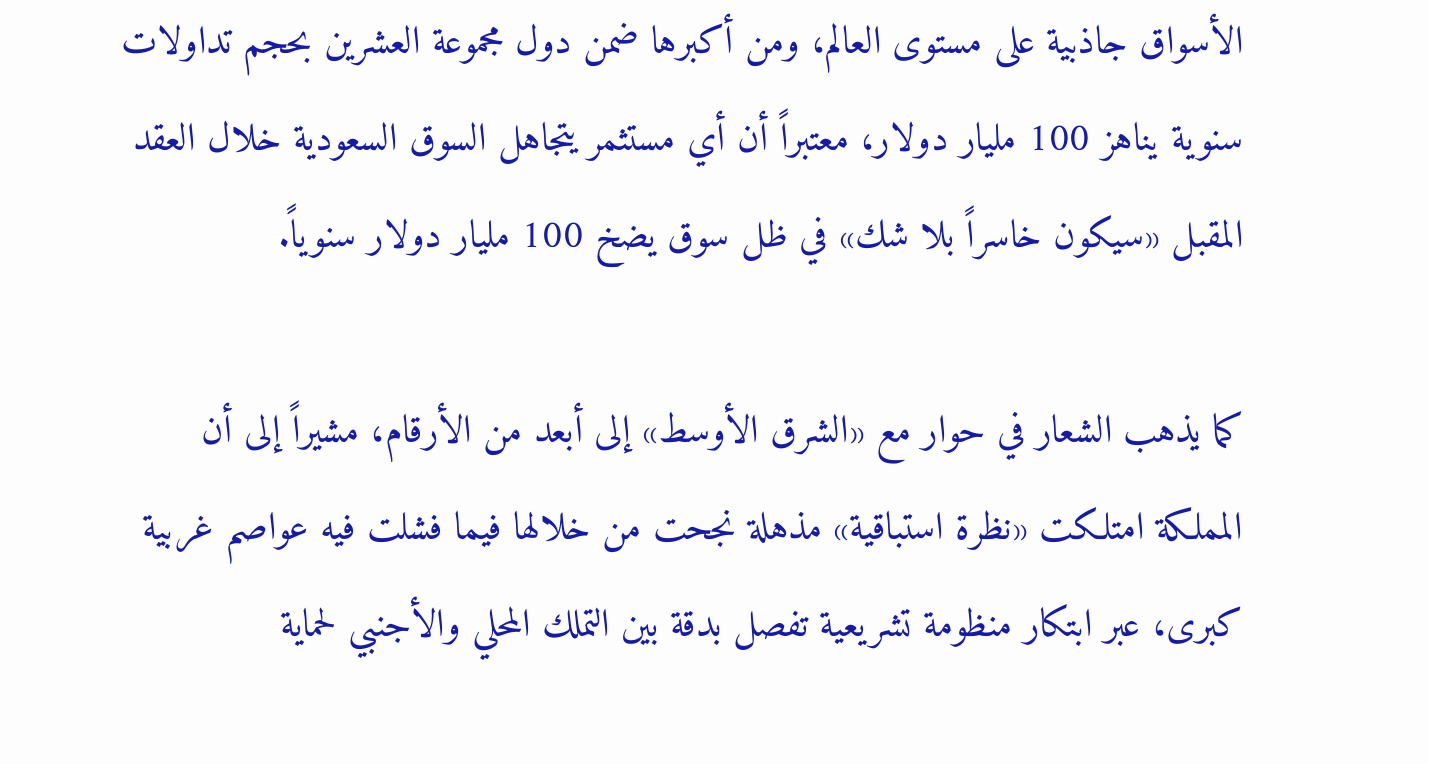الأسواق جاذبية على مستوى العالم، ومن أكبرها ضمن دول مجموعة العشرين بحجم تداولات سنوية يناهز 100 مليار دولار، معتبراً أن أي مستثمر يتجاهل السوق السعودية خلال العقد المقبل «سيكون خاسراً بلا شك» في ظل سوق يضخ 100 مليار دولار سنوياً.

كما يذهب الشعار في حوار مع «الشرق الأوسط» إلى أبعد من الأرقام، مشيراً إلى أن المملكة امتلكت «نظرة استباقية» مذهلة نجحت من خلالها فيما فشلت فيه عواصم غربية كبرى، عبر ابتكار منظومة تشريعية تفصل بدقة بين التملك المحلي والأجنبي لحماية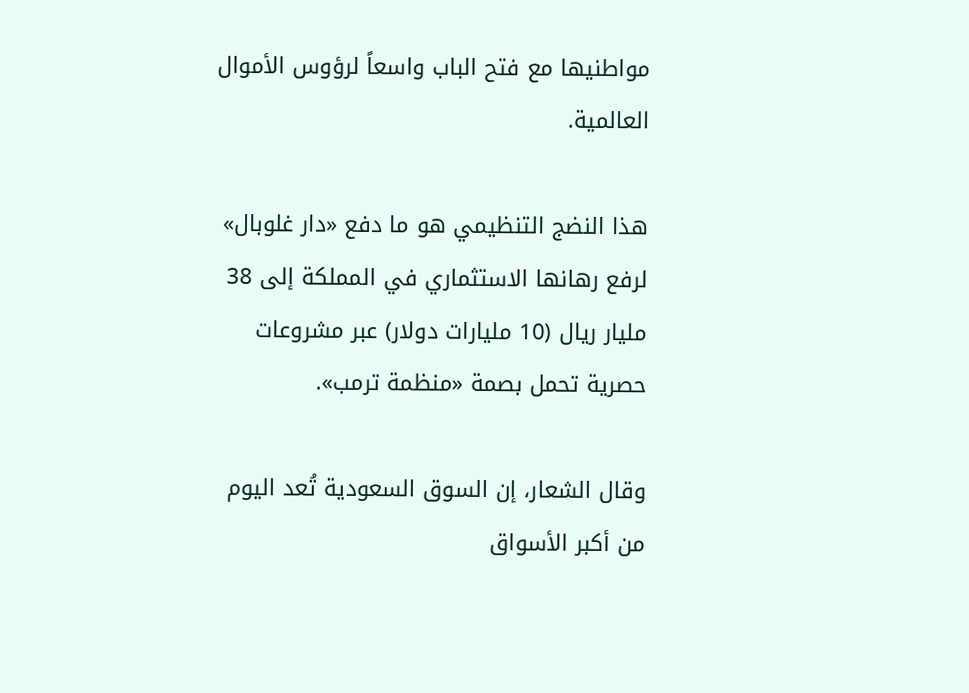مواطنيها مع فتح الباب واسعاً لرؤوس الأموال العالمية.

هذا النضج التنظيمي هو ما دفع «دار غلوبال» لرفع رهانها الاستثماري في المملكة إلى 38 مليار ريال (10 مليارات دولار) عبر مشروعات حصرية تحمل بصمة «منظمة ترمب».

وقال الشعار، إن السوق السعودية تُعد اليوم من أكبر الأسواق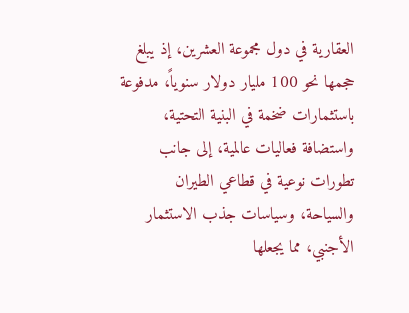العقارية في دول مجموعة العشرين، إذ يبلغ حجمها نحو 100 مليار دولار سنوياً، مدفوعة باستثمارات ضخمة في البنية التحتية، واستضافة فعاليات عالمية، إلى جانب تطورات نوعية في قطاعي الطيران والسياحة، وسياسات جذب الاستثمار الأجنبي، مما يجعلها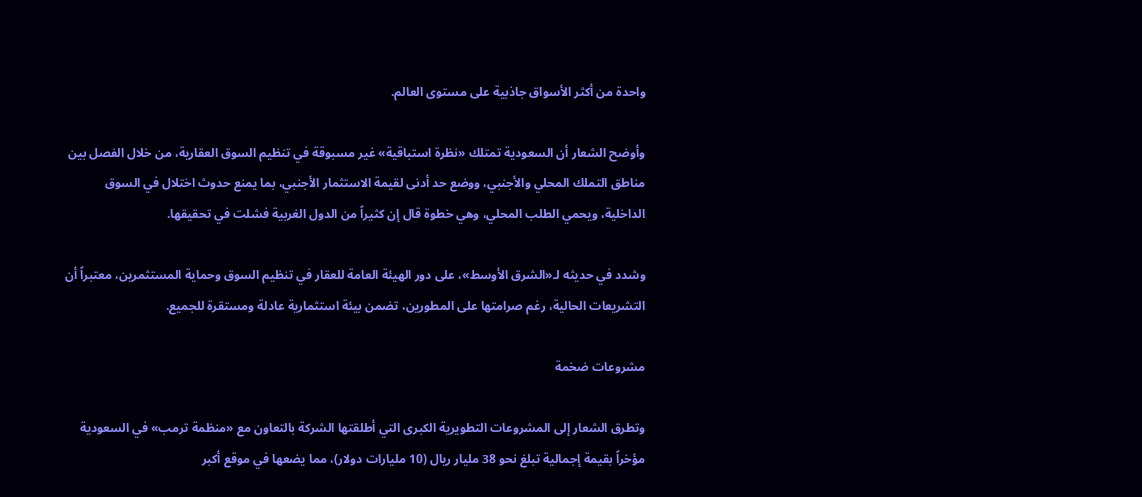واحدة من أكثر الأسواق جاذبية على مستوى العالم.

وأوضح الشعار أن السعودية تمتلك «نظرة استباقية» غير مسبوقة في تنظيم السوق العقارية، من خلال الفصل بين مناطق التملك المحلي والأجنبي، ووضع حد أدنى لقيمة الاستثمار الأجنبي، بما يمنع حدوث اختلال في السوق الداخلية، ويحمي الطلب المحلي، وهي خطوة قال إن كثيراً من الدول الغربية فشلت في تحقيقها.

وشدد في حديثه لـ«الشرق الأوسط»، على دور الهيئة العامة للعقار في تنظيم السوق وحماية المستثمرين، معتبراً أن التشريعات الحالية، رغم صرامتها على المطورين، تضمن بيئة استثمارية عادلة ومستقرة للجميع.

مشروعات ضخمة

وتطرق الشعار إلى المشروعات التطويرية الكبرى التي أطلقتها الشركة بالتعاون مع «منظمة ترمب» في السعودية مؤخراً بقيمة إجمالية تبلغ نحو 38 مليار ريال (10 مليارات دولار)، مما يضعها في موقع أكبر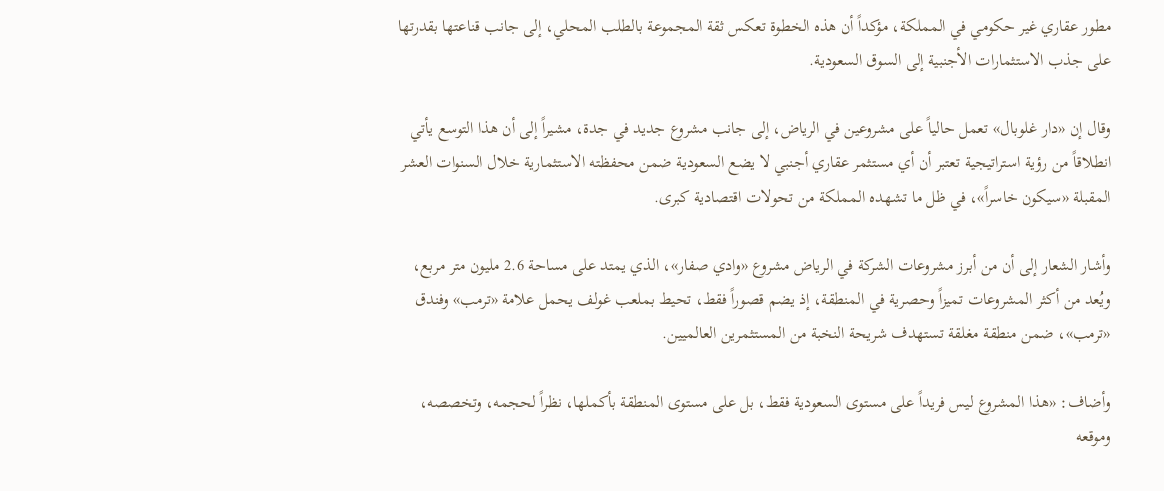مطور عقاري غير حكومي في المملكة، مؤكداً أن هذه الخطوة تعكس ثقة المجموعة بالطلب المحلي، إلى جانب قناعتها بقدرتها على جذب الاستثمارات الأجنبية إلى السوق السعودية.

وقال إن «دار غلوبال» تعمل حالياً على مشروعين في الرياض، إلى جانب مشروع جديد في جدة، مشيراً إلى أن هذا التوسع يأتي انطلاقاً من رؤية استراتيجية تعتبر أن أي مستثمر عقاري أجنبي لا يضع السعودية ضمن محفظته الاستثمارية خلال السنوات العشر المقبلة «سيكون خاسراً»، في ظل ما تشهده المملكة من تحولات اقتصادية كبرى.

وأشار الشعار إلى أن من أبرز مشروعات الشركة في الرياض مشروع «وادي صفار»، الذي يمتد على مساحة 2.6 مليون متر مربع، ويُعد من أكثر المشروعات تميزاً وحصرية في المنطقة، إذ يضم قصوراً فقط، تحيط بملعب غولف يحمل علامة «ترمب» وفندق «ترمب»، ضمن منطقة مغلقة تستهدف شريحة النخبة من المستثمرين العالميين.

وأضاف: «هذا المشروع ليس فريداً على مستوى السعودية فقط، بل على مستوى المنطقة بأكملها، نظراً لحجمه، وتخصصه، وموقعه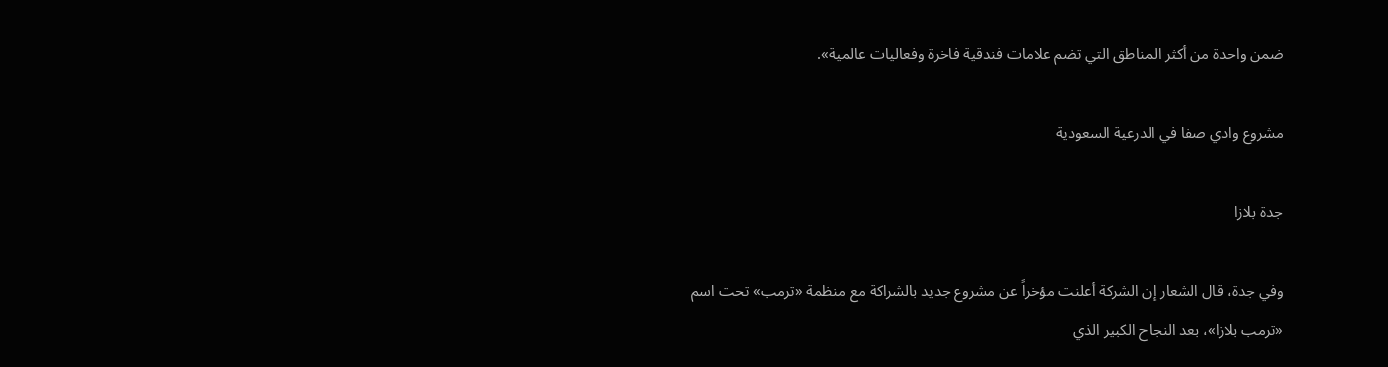ضمن واحدة من أكثر المناطق التي تضم علامات فندقية فاخرة وفعاليات عالمية».

مشروع وادي صفا في الدرعية السعودية

جدة بلازا

وفي جدة، قال الشعار إن الشركة أعلنت مؤخراً عن مشروع جديد بالشراكة مع منظمة «ترمب» تحت اسم «ترمب بلازا»، بعد النجاح الكبير الذي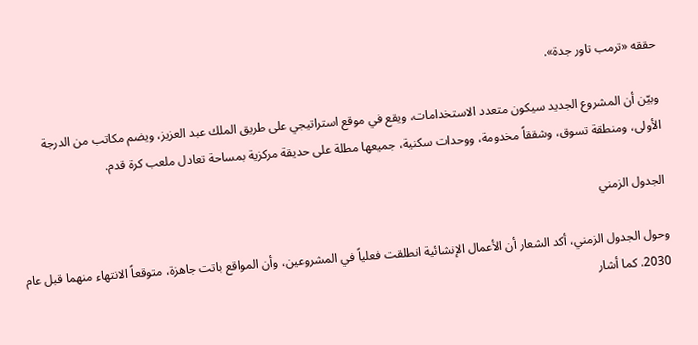حققه «ترمب تاور جدة».

وبيّن أن المشروع الجديد سيكون متعدد الاستخدامات، ويقع في موقع استراتيجي على طريق الملك عبد العزيز، ويضم مكاتب من الدرجة الأولى، ومنطقة تسوق، وشققاً مخدومة، ووحدات سكنية، جميعها مطلة على حديقة مركزية بمساحة تعادل ملعب كرة قدم.

الجدول الزمني

وحول الجدول الزمني، أكد الشعار أن الأعمال الإنشائية انطلقت فعلياً في المشروعين، وأن المواقع باتت جاهزة، متوقعاً الانتهاء منهما قبل عام 2030. كما أشار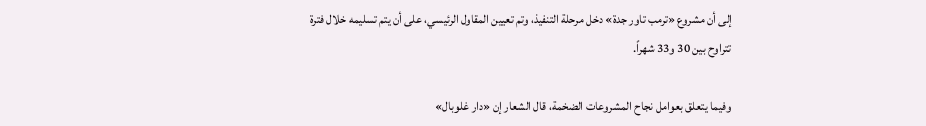إلى أن مشروع «ترمب تاور جدة» دخل مرحلة التنفيذ، وتم تعيين المقاول الرئيسي، على أن يتم تسليمه خلال فترة تتراوح بين 30 و33 شهراً.

وفيما يتعلق بعوامل نجاح المشروعات الضخمة، قال الشعار إن «دار غلوبال»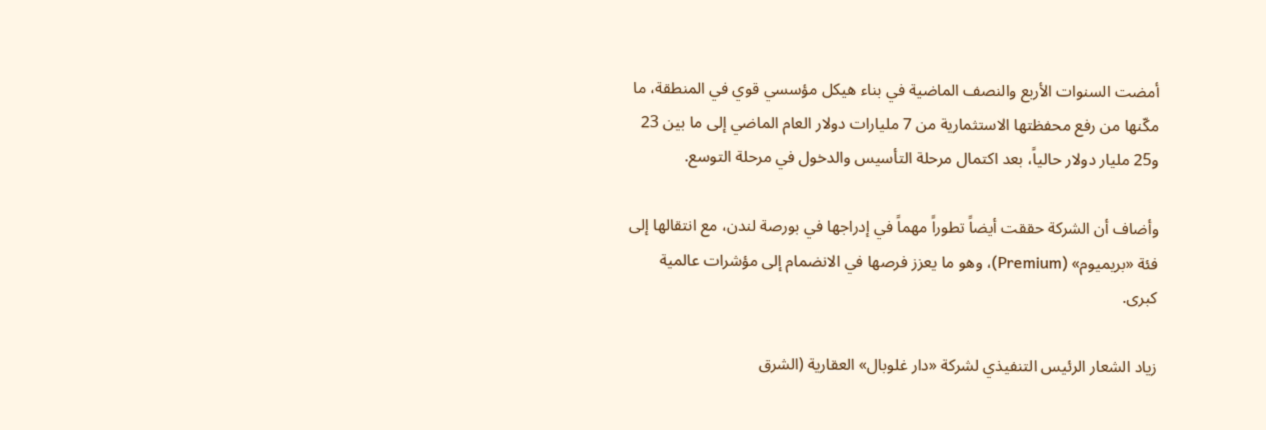أمضت السنوات الأربع والنصف الماضية في بناء هيكل مؤسسي قوي في المنطقة، ما مكّنها من رفع محفظتها الاستثمارية من 7 مليارات دولار العام الماضي إلى ما بين 23 و25 مليار دولار حالياً، بعد اكتمال مرحلة التأسيس والدخول في مرحلة التوسع.

وأضاف أن الشركة حققت أيضاً تطوراً مهماً في إدراجها في بورصة لندن، مع انتقالها إلى فئة «بريميوم» (Premium)، وهو ما يعزز فرصها في الانضمام إلى مؤشرات عالمية كبرى.

زياد الشعار الرئيس التنفيذي لشركة «دار غلوبال» العقارية (الشرق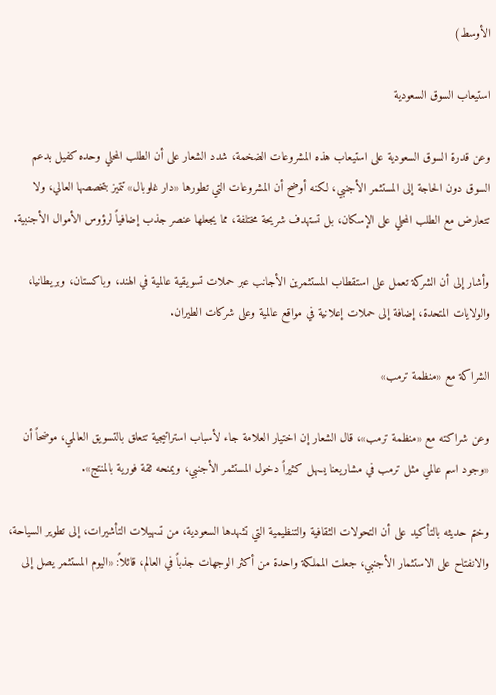الأوسط)

استيعاب السوق السعودية

وعن قدرة السوق السعودية على استيعاب هذه المشروعات الضخمة، شدد الشعار على أن الطلب المحلي وحده كفيل بدعم السوق دون الحاجة إلى المستثمر الأجنبي، لكنه أوضح أن المشروعات التي تطورها «دار غلوبال» تتميز بتخصصها العالي، ولا تتعارض مع الطلب المحلي على الإسكان، بل تستهدف شريحة مختلفة، مما يجعلها عنصر جذب إضافياً لرؤوس الأموال الأجنبية.

وأشار إلى أن الشركة تعمل على استقطاب المستثمرين الأجانب عبر حملات تسويقية عالمية في الهند، وباكستان، وبريطانيا، والولايات المتحدة، إضافة إلى حملات إعلانية في مواقع عالمية وعلى شركات الطيران.

الشراكة مع «منظمة ترمب»

وعن شراكته مع «منظمة ترمب»، قال الشعار إن اختيار العلامة جاء لأسباب استراتيجية تتعلق بالتسويق العالمي، موضحاً أن «وجود اسم عالمي مثل ترمب في مشاريعنا يسهل كثيراً دخول المستثمر الأجنبي، ويمنحه ثقة فورية بالمنتج».

وختم حديثه بالتأكيد على أن التحولات الثقافية والتنظيمية التي تشهدها السعودية، من تسهيلات التأشيرات، إلى تطوير السياحة، والانفتاح على الاستثمار الأجنبي، جعلت المملكة واحدة من أكثر الوجهات جذباً في العالم، قائلاً: «اليوم المستثمر يصل إلى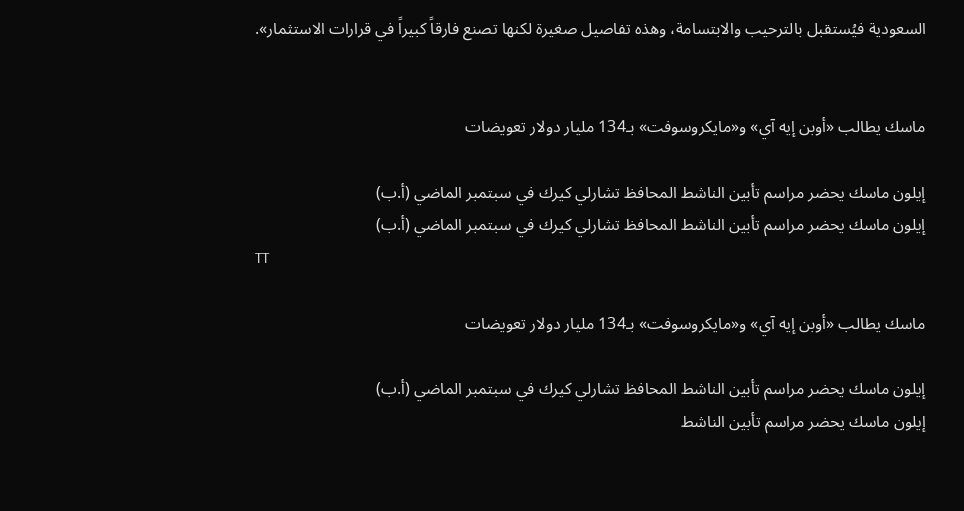السعودية فيُستقبل بالترحيب والابتسامة، وهذه تفاصيل صغيرة لكنها تصنع فارقاً كبيراً في قرارات الاستثمار».


ماسك يطالب «أوبن إيه آي» و«مايكروسوفت» بـ134 مليار دولار تعويضات

إيلون ماسك يحضر مراسم تأبين الناشط المحافظ تشارلي كيرك في سبتمبر الماضي (أ.ب)
إيلون ماسك يحضر مراسم تأبين الناشط المحافظ تشارلي كيرك في سبتمبر الماضي (أ.ب)
TT

ماسك يطالب «أوبن إيه آي» و«مايكروسوفت» بـ134 مليار دولار تعويضات

إيلون ماسك يحضر مراسم تأبين الناشط المحافظ تشارلي كيرك في سبتمبر الماضي (أ.ب)
إيلون ماسك يحضر مراسم تأبين الناشط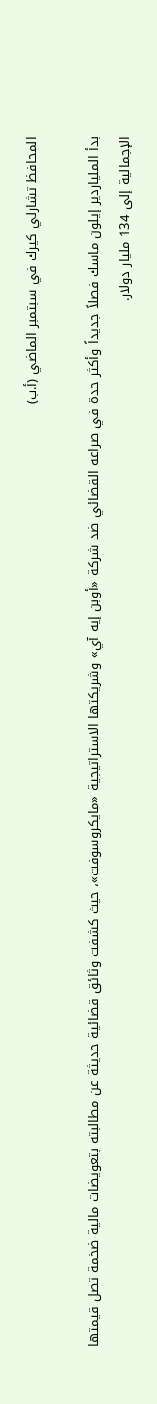المحافظ تشارلي كيرك في سبتمبر الماضي (أ.ب)

بدأ الملياردير إيلون ماسك فصلاً جديداً وأكثر حدة في صراعه القضائي ضد شركة «أوبن إيه آي» وشريكتها الاستراتيجية «مايكروسوفت»، حيث كشفت وثائق قضائية حديثة عن مطالبته بتعويضات مالية ضخمة تصل قيمتها الإجمالية إلى 134 مليار دولار.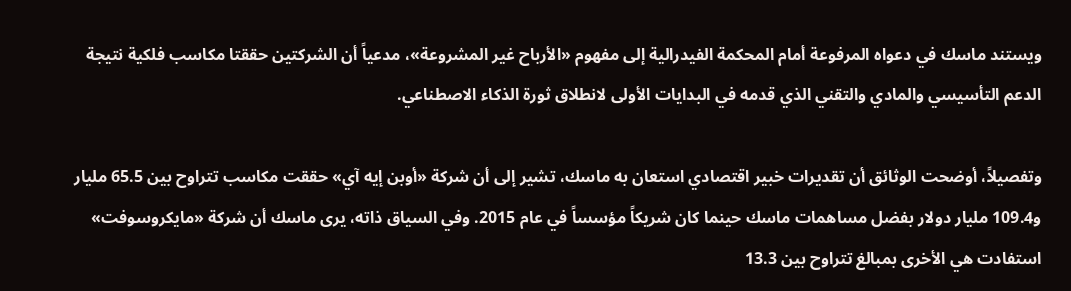ويستند ماسك في دعواه المرفوعة أمام المحكمة الفيدرالية إلى مفهوم «الأرباح غير المشروعة»، مدعياً أن الشركتين حققتا مكاسب فلكية نتيجة الدعم التأسيسي والمادي والتقني الذي قدمه في البدايات الأولى لانطلاق ثورة الذكاء الاصطناعي.

وتفصيلاً، أوضحت الوثائق أن تقديرات خبير اقتصادي استعان به ماسك، تشير إلى أن شركة «أوبن إيه آي» حققت مكاسب تتراوح بين 65.5 مليار و109.4 مليار دولار بفضل مساهمات ماسك حينما كان شريكاً مؤسساً في عام 2015. وفي السياق ذاته، يرى ماسك أن شركة «مايكروسوفت» استفادت هي الأخرى بمبالغ تتراوح بين 13.3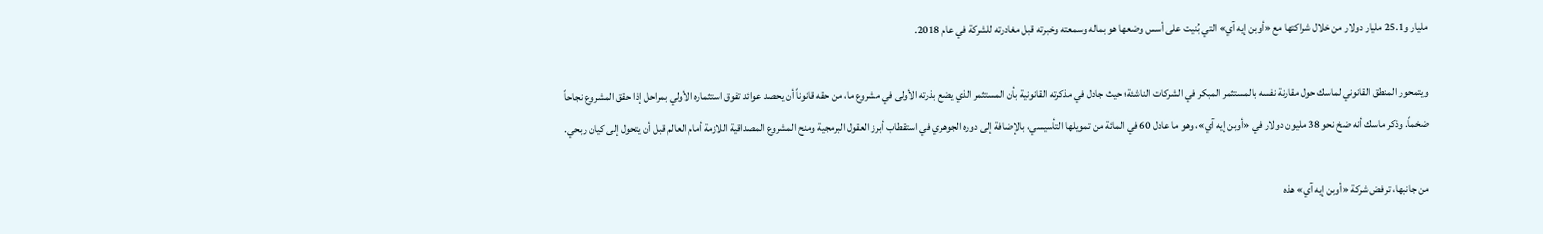مليار و25.1 مليار دولار من خلال شراكتها مع «أوبن إيه آي» التي بُنيت على أسس وضعها هو بماله وسمعته وخبرته قبل مغادرته للشركة في عام 2018.

ويتمحور المنطق القانوني لماسك حول مقارنة نفسه بالمستثمر المبكر في الشركات الناشئة؛ حيث جادل في مذكرته القانونية بأن المستثمر الذي يضع بذرته الأولى في مشروع ما، من حقه قانوناً أن يحصد عوائد تفوق استثماره الأولي بمراحل إذا حقق المشروع نجاحاً ضخماً. وذكر ماسك أنه ضخ نحو 38 مليون دولار في «أوبن إيه آي»، وهو ما عادل 60 في المائة من تمويلها التأسيسي، بالإضافة إلى دوره الجوهري في استقطاب أبرز العقول البرمجية ومنح المشروع المصداقية اللازمة أمام العالم قبل أن يتحول إلى كيان ربحي.

من جانبها، ترفض شركة «أوبن إيه آي» هذه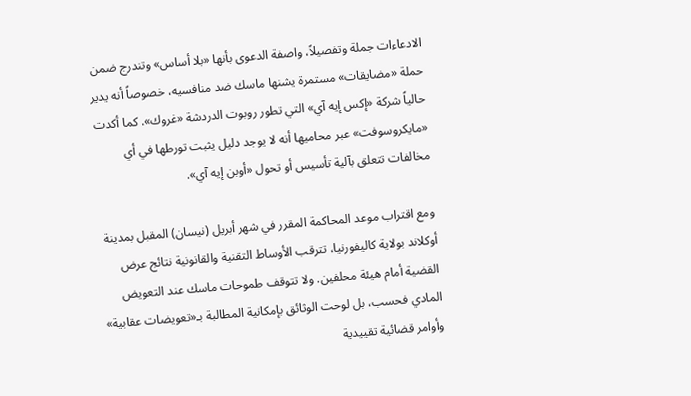الادعاءات جملة وتفصيلاً، واصفة الدعوى بأنها «بلا أساس» وتندرج ضمن حملة «مضايقات» مستمرة يشنها ماسك ضد منافسيه، خصوصاً أنه يدير حالياً شركة «إكس إيه آي» التي تطور روبوت الدردشة «غروك». كما أكدت «مايكروسوفت» عبر محاميها أنه لا يوجد دليل يثبت تورطها في أي مخالفات تتعلق بآلية تأسيس أو تحول «أوبن إيه آي».

ومع اقتراب موعد المحاكمة المقرر في شهر أبريل (نيسان) المقبل بمدينة أوكلاند بولاية كاليفورنيا، تترقب الأوساط التقنية والقانونية نتائج عرض القضية أمام هيئة محلفين. ولا تتوقف طموحات ماسك عند التعويض المادي فحسب، بل لوحت الوثائق بإمكانية المطالبة بـ«تعويضات عقابية» وأوامر قضائية تقييدية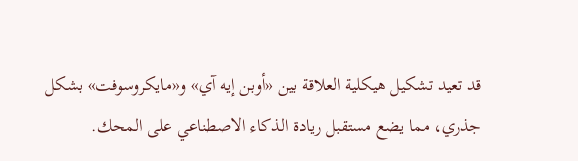قد تعيد تشكيل هيكلية العلاقة بين «أوبن إيه آي» و«مايكروسوفت» بشكل جذري، مما يضع مستقبل ريادة الذكاء الاصطناعي على المحك.